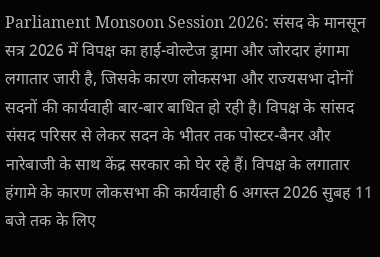Parliament Monsoon Session 2026: संसद के मानसून सत्र 2026 में विपक्ष का हाई-वोल्टेज ड्रामा और जोरदार हंगामा लगातार जारी है, जिसके कारण लोकसभा और राज्यसभा दोनों सदनों की कार्यवाही बार-बार बाधित हो रही है। विपक्ष के सांसद संसद परिसर से लेकर सदन के भीतर तक पोस्टर-बैनर और नारेबाजी के साथ केंद्र सरकार को घेर रहे हैं। विपक्ष के लगातार हंगामे के कारण लोकसभा की कार्यवाही 6 अगस्त 2026 सुबह 11 बजे तक के लिए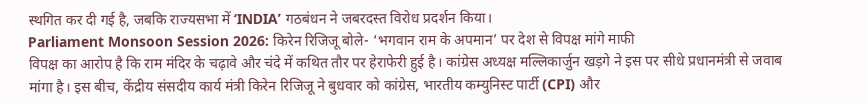स्थगित कर दी गई है, जबकि राज्यसभा में ‘INDIA’ गठबंधन ने जबरदस्त विरोध प्रदर्शन किया।
Parliament Monsoon Session 2026: किरेन रिजिजू बोले- ‘भगवान राम के अपमान’ पर देश से विपक्ष मांगे माफी
विपक्ष का आरोप है कि राम मंदिर के चढ़ावे और चंदे में कथित तौर पर हेराफेरी हुई है। कांग्रेस अध्यक्ष मल्लिकार्जुन खड़गे ने इस पर सीधे प्रधानमंत्री से जवाब मांगा है। इस बीच, केंद्रीय संसदीय कार्य मंत्री किरेन रिजिजू ने बुधवार को कांग्रेस, भारतीय कम्युनिस्ट पार्टी (CPI) और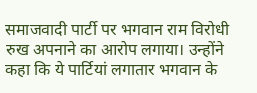समाजवादी पार्टी पर भगवान राम विरोधी रुख अपनाने का आरोप लगाया। उन्होंने कहा कि ये पार्टियां लगातार भगवान के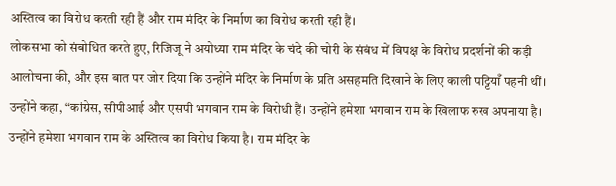अस्तित्व का विरोध करती रही हैं और राम मंदिर के निर्माण का विरोध करती रही हैं।
लोकसभा को संबोधित करते हुए, रिजिजू ने अयोध्या राम मंदिर के चंदे की चोरी के संबंध में विपक्ष के विरोध प्रदर्शनों की कड़ी आलोचना की, और इस बात पर जोर दिया कि उन्होंने मंदिर के निर्माण के प्रति असहमति दिखाने के लिए काली पट्टियाँ पहनी थीं। उन्होंने कहा, “कांग्रेस, सीपीआई और एसपी भगवान राम के विरोधी हैं। उन्होंने हमेशा भगवान राम के खिलाफ रुख अपनाया है। उन्होंने हमेशा भगवान राम के अस्तित्व का विरोध किया है। राम मंदिर के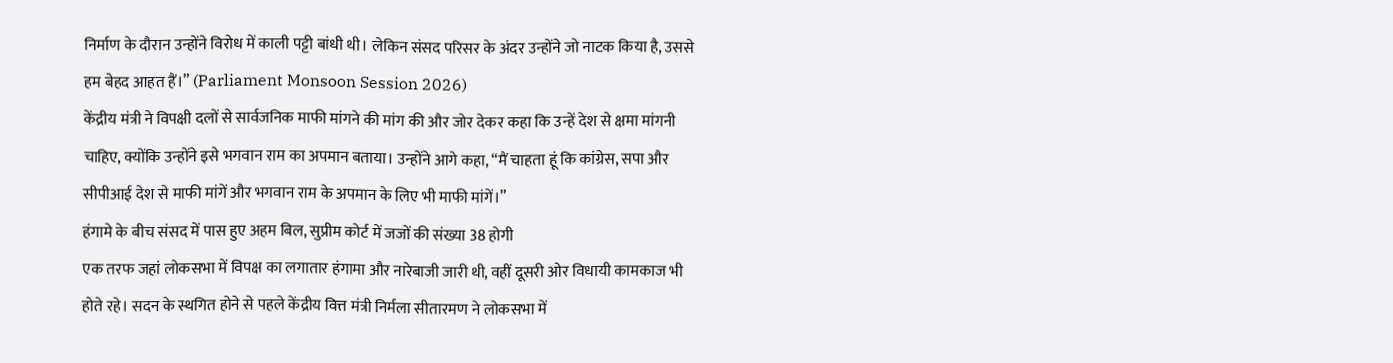निर्माण के दौरान उन्होंने विरोध में काली पट्टी बांधी थी। लेकिन संसद परिसर के अंदर उन्होंने जो नाटक किया है, उससे हम बेहद आहत हैं।” (Parliament Monsoon Session 2026)
केंद्रीय मंत्री ने विपक्षी दलों से सार्वजनिक माफी मांगने की मांग की और जोर देकर कहा कि उन्हें देश से क्षमा मांगनी चाहिए, क्योंकि उन्होंने इसे भगवान राम का अपमान बताया। उन्होंने आगे कहा, “मैं चाहता हूं कि कांग्रेस, सपा और सीपीआई देश से माफी मांगें और भगवान राम के अपमान के लिए भी माफी मांगें।”
हंगामे के बीच संसद में पास हुए अहम बिल, सुप्रीम कोर्ट में जजों की संख्या 38 होगी
एक तरफ जहां लोकसभा में विपक्ष का लगातार हंगामा और नारेबाजी जारी थी, वहीं दूसरी ओर विधायी कामकाज भी होते रहे। सदन के स्थगित होने से पहले केंद्रीय वित्त मंत्री निर्मला सीतारमण ने लोकसभा में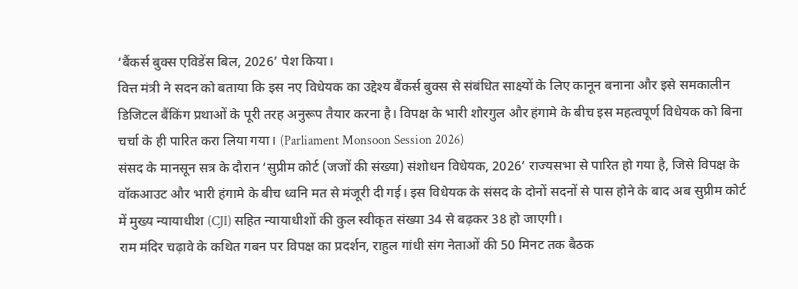‘बैंकर्स बुक्स एविडेंस बिल, 2026’ पेश किया।
वित्त मंत्री ने सदन को बताया कि इस नए विधेयक का उद्देश्य बैंकर्स बुक्स से संबंधित साक्ष्यों के लिए कानून बनाना और इसे समकालीन डिजिटल बैंकिंग प्रथाओं के पूरी तरह अनुरूप तैयार करना है। विपक्ष के भारी शोरगुल और हंगामे के बीच इस महत्वपूर्ण विधेयक को बिना चर्चा के ही पारित करा लिया गया। (Parliament Monsoon Session 2026)
संसद के मानसून सत्र के दौरान ‘सुप्रीम कोर्ट (जजों की संख्या) संशोधन विधेयक, 2026’ राज्यसभा से पारित हो गया है, जिसे विपक्ष के वॉकआउट और भारी हंगामे के बीच ध्वनि मत से मंजूरी दी गई। इस विधेयक के संसद के दोनों सदनों से पास होने के बाद अब सुप्रीम कोर्ट में मुख्य न्यायाधीश (CJI) सहित न्यायाधीशों की कुल स्वीकृत संख्या 34 से बढ़कर 38 हो जाएगी।
राम मंदिर चढ़ावे के कथित गबन पर विपक्ष का प्रदर्शन, राहुल गांधी संग नेताओं की 50 मिनट तक बैठक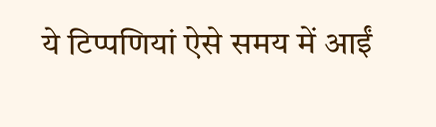ये टिप्पणियां ऐसे समय में आईं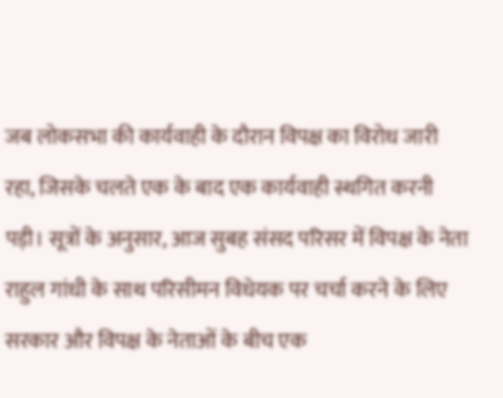जब लोकसभा की कार्यवाही के दौरान विपक्ष का विरोध जारी रहा, जिसके चलते एक के बाद एक कार्यवाही स्थगित करनी पड़ी। सूत्रों के अनुसार, आज सुबह संसद परिसर में विपक्ष के नेता राहुल गांधी के साथ परिसीमन विधेयक पर चर्चा करने के लिए सरकार और विपक्ष के नेताओं के बीच एक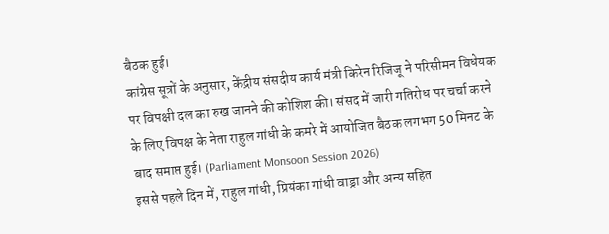बैठक हुई।
कांग्रेस सूत्रों के अनुसार, केंद्रीय संसदीय कार्य मंत्री किरेन रिजिजू ने परिसीमन विधेयक पर विपक्षी दल का रुख जानने की कोशिश की। संसद में जारी गतिरोध पर चर्चा करने के लिए विपक्ष के नेता राहुल गांधी के कमरे में आयोजित बैठक लगभग 50 मिनट के बाद समाप्त हुई। (Parliament Monsoon Session 2026)
इससे पहले दिन में, राहुल गांधी, प्रियंका गांधी वाड्रा और अन्य सहित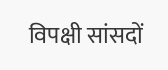विपक्षी सांसदों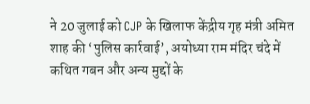ने 20 जुलाई को CJP के खिलाफ केंद्रीय गृह मंत्री अमित शाह की ‘पुलिस कार्रवाई’, अयोध्या राम मंदिर चंदे में कथित गबन और अन्य मुद्दों के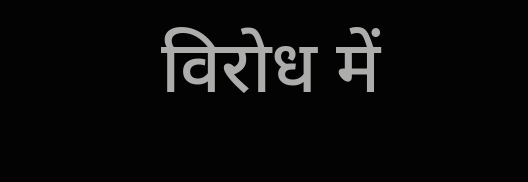विरोध में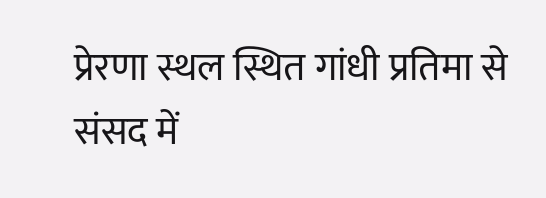प्रेरणा स्थल स्थित गांधी प्रतिमा से संसद में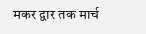मकर द्वार तक मार्च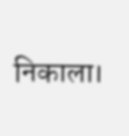निकाला।